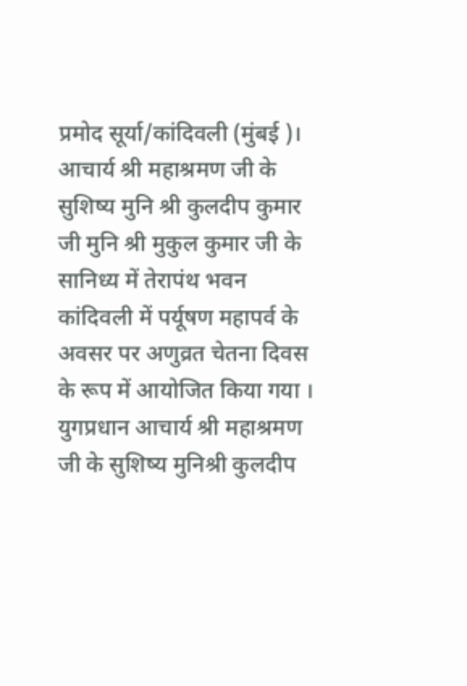प्रमोद सूर्या/कांदिवली (मुंबई )। आचार्य श्री महाश्रमण जी के सुशिष्य मुनि श्री कुलदीप कुमार जी मुनि श्री मुकुल कुमार जी के सानिध्य में तेरापंथ भवन कांदिवली में पर्यूषण महापर्व के अवसर पर अणुव्रत चेतना दिवस के रूप में आयोजित किया गया । युगप्रधान आचार्य श्री महाश्रमण जी के सुशिष्य मुनिश्री कुलदीप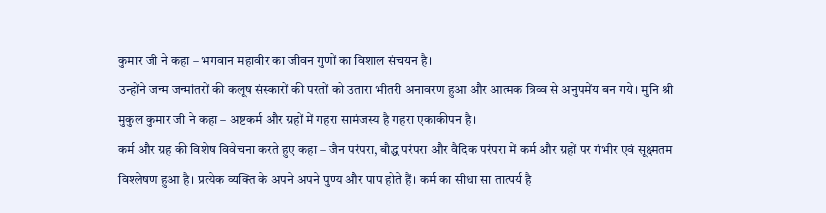कुमार जी ने कहा – भगवान महावीर का जीवन गुणों का विशाल संचयन है।
उन्होंने जन्म जन्मांतरों की कलूष संस्कारों की परतों को उतारा भीतरी अनावरण हुआ और आत्मक त्रिव्व से अनुपमेंय बन गये। मुनि श्री मुकुल कुमार जी ने कहा – अष्टकर्म और ग्रहों में गहरा सामंजस्य है गहरा एकाकीपन है।
कर्म और ग्रह की विशेष विवेचना करते हुए कहा – जैन परंपरा, बौद्ध परंपरा और वैदिक परंपरा में कर्म और ग्रहों पर गंभीर एवं सूक्ष्मतम विश्लेषण हुआ है। प्रत्येक व्यक्ति के अपने अपने पुण्य और पाप होते हैं। कर्म का सीधा सा तात्पर्य है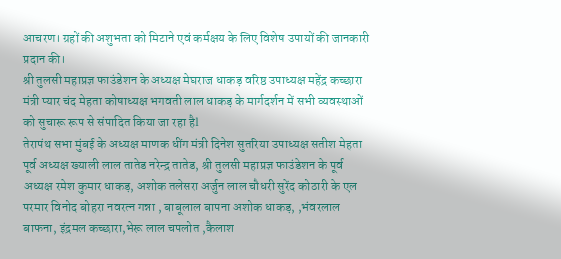आचरण। ग्रहों की अशुभता को मिटाने एवं कर्मक्षय के लिए विशेष उपायों की जानकारी प्रदान की।
श्री तुलसी महाप्रज्ञ फाउंडेशन के अध्यक्ष मेघराज धाकड़ वरिष्ठ उपाध्यक्ष महेंद्र कच्छारा मंत्री प्यार चंद मेहता कोषाध्यक्ष भगवती लाल धाकड़ के मार्गदर्शन में सभी व्यवस्थाओं को सुचारू रूप से संपादित किया जा रहा हैl
तेरापंथ सभा मुंबई के अध्यक्ष माणक धींग मंत्री दिनेश सुतरिया उपाध्यक्ष सतीश मेहता पूर्व अध्यक्ष ख्याली लाल तातेड नरेन्द्र तातेड, श्री तुलसी महाप्रज्ञ फाउंडेशन के पूर्व अध्यक्ष रमेश कुमार धाकड़, अशोक तलेसरा अर्जुन लाल चौधरी सुरेंद कोठारी के एल परमार विनोद बोहरा नवरत्न गन्ना , बाबूलाल बापना अशोक धाकड़, ,भंवरलाल बाफना, इंद्रमल कच्छारा,भेरू लाल चपलोत ,कैलाश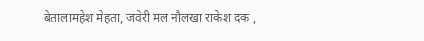बेतालामहेश मेहता, जवेरी मल नौलखा राकेश दक ,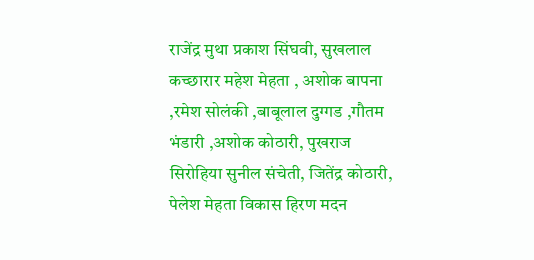राजेंद्र मुथा प्रकाश सिंघवी, सुखलाल कच्छारार महेश मेहता , अशोक बापना ,रमेश सोलंकी ,बाबूलाल दुग्गड ,गौतम भंडारी ,अशोक कोठारी, पुखराज सिरोहिया सुनील संचेती, जितेंद्र कोठारी, पेलेश मेहता विकास हिरण मदन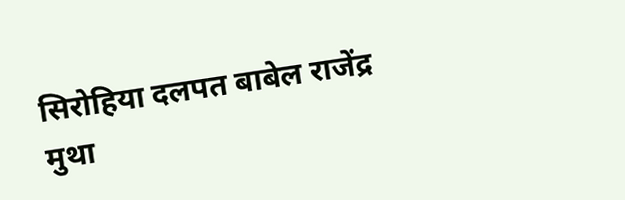सिरोहिया दलपत बाबेल राजेंद्र मुथा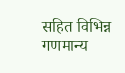सहित विभिन्न गणमान्य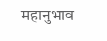महानुभाव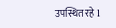उपस्थित रहे l